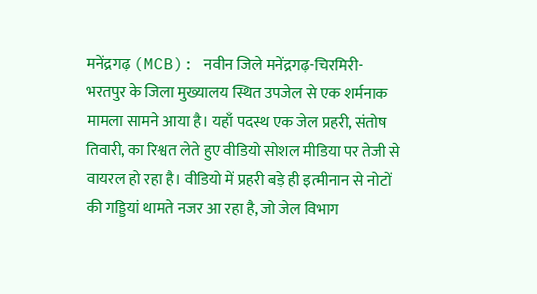मनेंद्रगढ़ (MCB): नवीन जिले मनेंद्रगढ़-चिरमिरी-भरतपुर के जिला मुख्यालय स्थित उपजेल से एक शर्मनाक मामला सामने आया है। यहाँ पदस्थ एक जेल प्रहरी, संतोष तिवारी, का रिश्वत लेते हुए वीडियो सोशल मीडिया पर तेजी से वायरल हो रहा है। वीडियो में प्रहरी बड़े ही इत्मीनान से नोटों की गड्डियां थामते नजर आ रहा है, जो जेल विभाग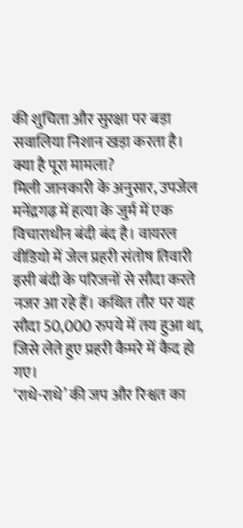की शुचिता और सुरक्षा पर बड़ा सवालिया निशान खड़ा करता है।
क्या है पूरा मामला?
मिली जानकारी के अनुसार, उपजेल मनेंद्रगढ़ में हत्या के जुर्म में एक विचाराधीन बंदी बंद है। वायरल वीडियो में जेल प्रहरी संतोष तिवारी इसी बंदी के परिजनों से सौदा करते नजर आ रहे हैं। कथित तौर पर यह सौदा 50,000 रुपये में तय हुआ था, जिसे लेते हुए प्रहरी कैमरे में कैद हो गए।
‘राधे-राधे’ की जप और रिश्वत का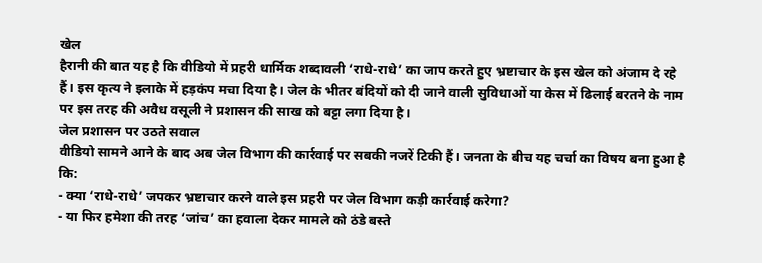खेल
हैरानी की बात यह है कि वीडियो में प्रहरी धार्मिक शब्दावली ‘राधे-राधे’ का जाप करते हुए भ्रष्टाचार के इस खेल को अंजाम दे रहे हैं। इस कृत्य ने इलाके में हड़कंप मचा दिया है। जेल के भीतर बंदियों को दी जाने वाली सुविधाओं या केस में ढिलाई बरतने के नाम पर इस तरह की अवैध वसूली ने प्रशासन की साख को बट्टा लगा दिया है।
जेल प्रशासन पर उठते सवाल
वीडियो सामने आने के बाद अब जेल विभाग की कार्रवाई पर सबकी नजरें टिकी हैं। जनता के बीच यह चर्चा का विषय बना हुआ है कि:
- क्या ‘राधे-राधे’ जपकर भ्रष्टाचार करने वाले इस प्रहरी पर जेल विभाग कड़ी कार्रवाई करेगा?
- या फिर हमेशा की तरह ‘जांच’ का हवाला देकर मामले को ठंडे बस्ते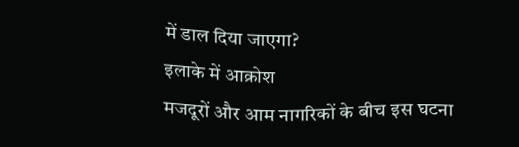में डाल दिया जाएगा?
इलाके में आक्रोश
मजदूरों और आम नागरिकों के बीच इस घटना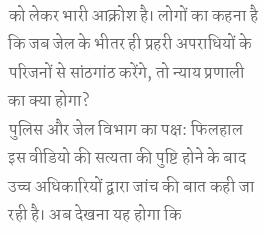को लेकर भारी आक्रोश है। लोगों का कहना है कि जब जेल के भीतर ही प्रहरी अपराधियों के परिजनों से सांठगांठ करेंगे, तो न्याय प्रणाली का क्या होगा?
पुलिस और जेल विभाग का पक्ष: फिलहाल इस वीडियो की सत्यता की पुष्टि होने के बाद उच्च अधिकारियों द्वारा जांच की बात कही जा रही है। अब देखना यह होगा कि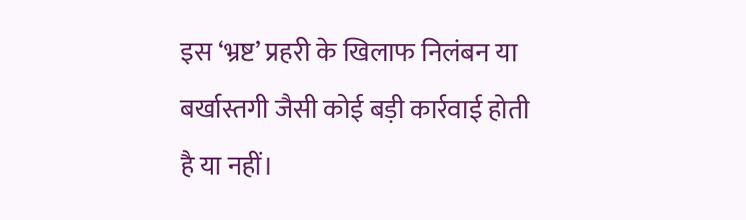इस ‘भ्रष्ट’ प्रहरी के खिलाफ निलंबन या बर्खास्तगी जैसी कोई बड़ी कार्रवाई होती है या नहीं।